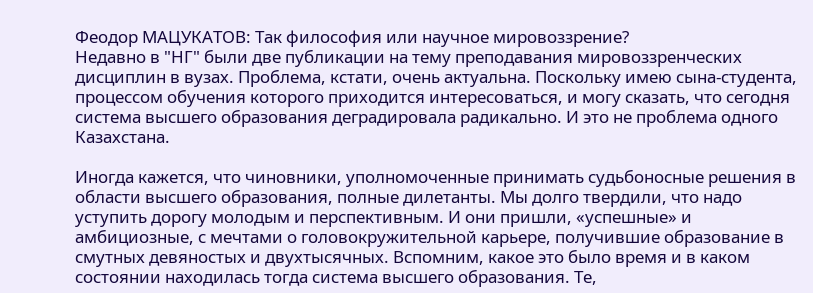Феодор МАЦУКАТОВ: Так философия или научное мировоззрение?
Недавно в "НГ" были две публикации на тему преподавания мировоззренческих дисциплин в вузах. Проблема, кстати, очень актуальна. Поскольку имею сына-студента, процессом обучения которого приходится интересоваться, и могу сказать, что сегодня система высшего образования деградировала радикально. И это не проблема одного Казахстана.

Иногда кажется, что чиновники, уполномоченные принимать судьбоносные решения в области высшего образования, полные дилетанты. Мы долго твердили, что надо уступить дорогу молодым и перспективным. И они пришли, «успешные» и амбициозные, с мечтами о головокружительной карьере, получившие образование в смутных девяностых и двухтысячных. Вспомним, какое это было время и в каком состоянии находилась тогда система высшего образования. Те,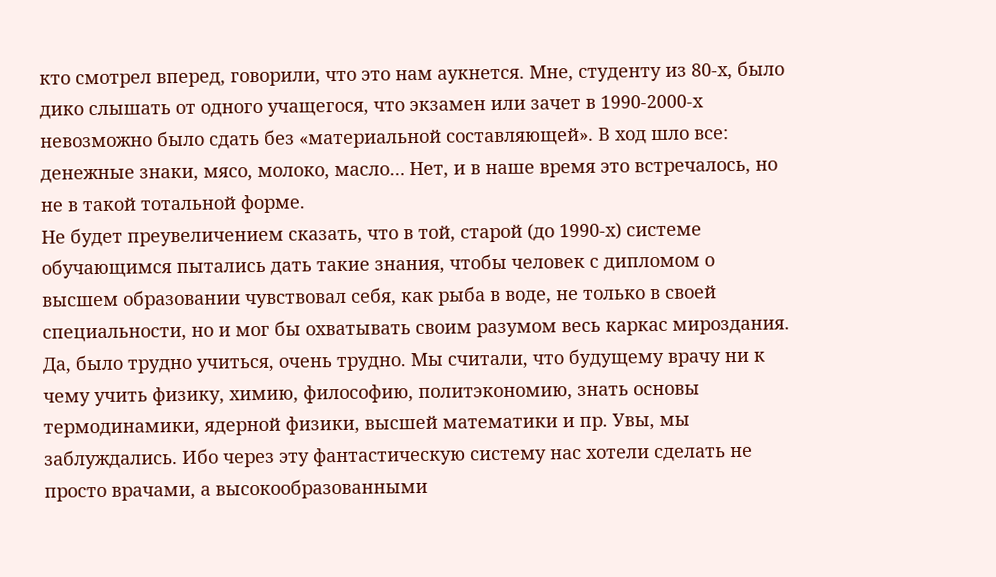кто смотрел вперед, говорили, что это нам аукнется. Мне, студенту из 80-х, было дико слышать от одного учащегося, что экзамен или зачет в 1990-2000-х невозможно было сдать без «материальной составляющей». В ход шло все: денежные знаки, мясо, молоко, масло… Нет, и в наше время это встречалось, но не в такой тотальной форме.
Не будет преувеличением сказать, что в той, старой (до 1990-х) системе обучающимся пытались дать такие знания, чтобы человек с дипломом о высшем образовании чувствовал себя, как рыба в воде, не только в своей специальности, но и мог бы охватывать своим разумом весь каркас мироздания. Да, было трудно учиться, очень трудно. Мы считали, что будущему врачу ни к чему учить физику, химию, философию, политэкономию, знать основы термодинамики, ядерной физики, высшей математики и пр. Увы, мы заблуждались. Ибо через эту фантастическую систему нас хотели сделать не просто врачами, а высокообразованными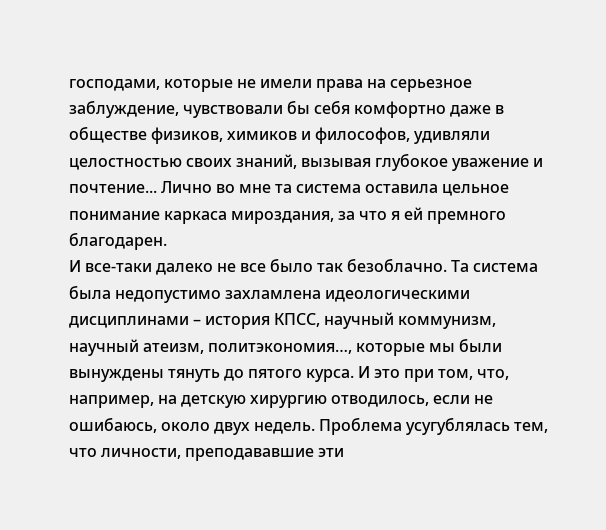господами, которые не имели права на серьезное заблуждение, чувствовали бы себя комфортно даже в обществе физиков, химиков и философов, удивляли целостностью своих знаний, вызывая глубокое уважение и почтение... Лично во мне та система оставила цельное понимание каркаса мироздания, за что я ей премного благодарен.
И все-таки далеко не все было так безоблачно. Та система была недопустимо захламлена идеологическими дисциплинами – история КПСС, научный коммунизм, научный атеизм, политэкономия…, которые мы были вынуждены тянуть до пятого курса. И это при том, что, например, на детскую хирургию отводилось, если не ошибаюсь, около двух недель. Проблема усугублялась тем, что личности, преподававшие эти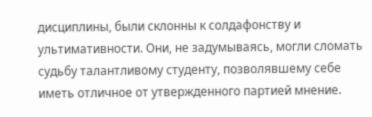дисциплины, были склонны к солдафонству и ультимативности. Они, не задумываясь, могли сломать судьбу талантливому студенту, позволявшему себе иметь отличное от утвержденного партией мнение.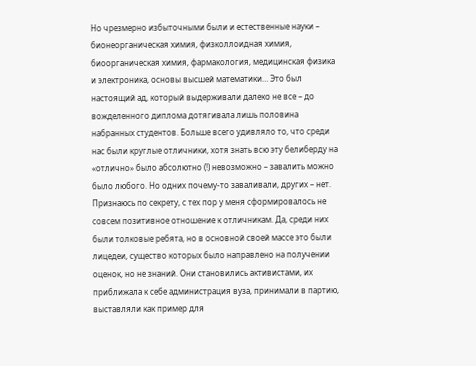Но чрезмерно избыточными были и естественные науки – бионеорганическая химия, физколлоидная химия, биоорганическая химия, фармакология, медицинская физика и электроника, основы высшей математики… Это был настоящий ад, который выдерживали далеко не все – до вожделенного диплома дотягивала лишь половина набранных студентов. Больше всего удивляло то, что среди нас были круглые отличники, хотя знать всю эту белиберду на «отлично» было абсолютно (!) невозможно – завалить можно было любого. Но одних почему-то заваливали, других – нет.
Признаюсь по секрету, с тех пор у меня сформировалось не совсем позитивное отношение к отличникам. Да, среди них были толковые ребята, но в основной своей массе это были лицедеи, существо которых было направлено на получении оценок, но не знаний. Они становились активистами, их приближала к себе администрация вуза, принимали в партию, выставляли как пример для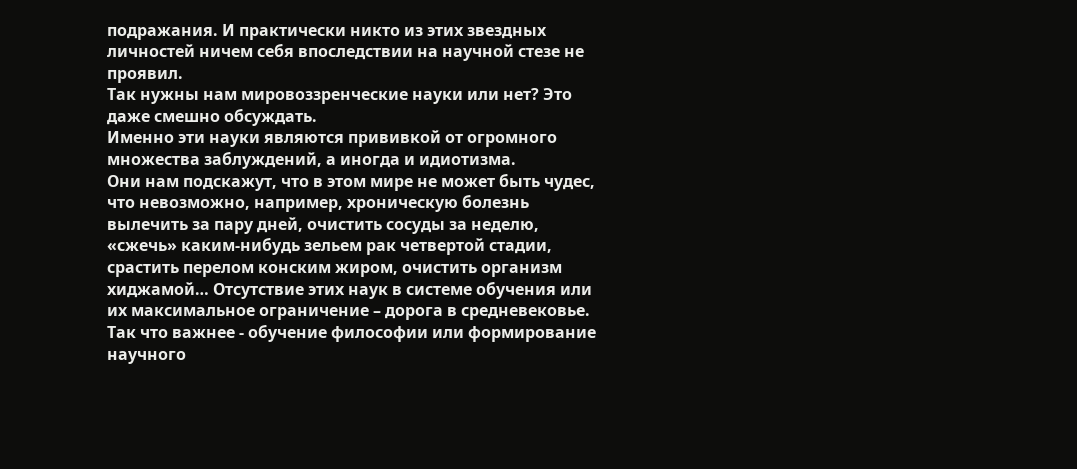подражания. И практически никто из этих звездных личностей ничем себя впоследствии на научной стезе не проявил.
Так нужны нам мировоззренческие науки или нет? Это даже смешно обсуждать.
Именно эти науки являются прививкой от огромного множества заблуждений, а иногда и идиотизма.
Они нам подскажут, что в этом мире не может быть чудес, что невозможно, например, хроническую болезнь вылечить за пару дней, очистить сосуды за неделю, «сжечь» каким-нибудь зельем рак четвертой стадии, срастить перелом конским жиром, очистить организм хиджамой… Отсутствие этих наук в системе обучения или их максимальное ограничение – дорога в средневековье.
Так что важнее - обучение философии или формирование научного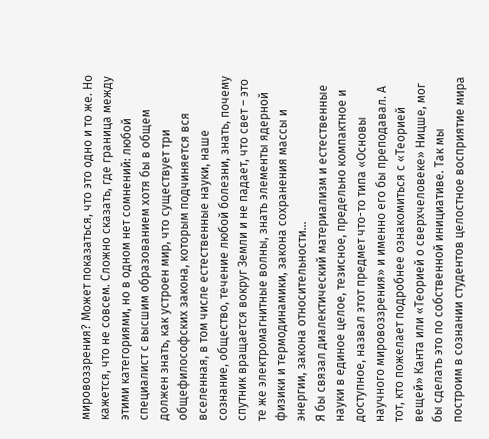мировоззрения? Может показаться, что это одно и то же. Но кажется, что не совсем. Сложно сказать, где граница между этими категориями, но в одном нет сомнений: любой специалист с высшим образованием хотя бы в общем должен знать, как устроен мир, что существует три общефилософских закона, которым подчиняется вся вселенная, в том числе естественные науки, наше сознание, общество, течение любой болезни, знать, почему спутник вращается вокруг Земли и не падает, что свет – это те же электромагнитные волны, знать элементы ядерной физики и термодинамики, закона сохранения массы и энергии, закона относительности…
Я бы связал диалектический материализм и естественные науки в единое целое, тезисное, предельно компактное и доступное, назвал этот предмет что-то типа «Основы научного мировоззрения» и именно его бы преподавал. А тот, кто пожелает подробнее ознакомиться с «Теорией вещей» Канта или «Теорией о сверхчеловеке» Ницше, мог бы сделать это по собственной инициативе. Так мы построим в сознании студентов целостное восприятие мира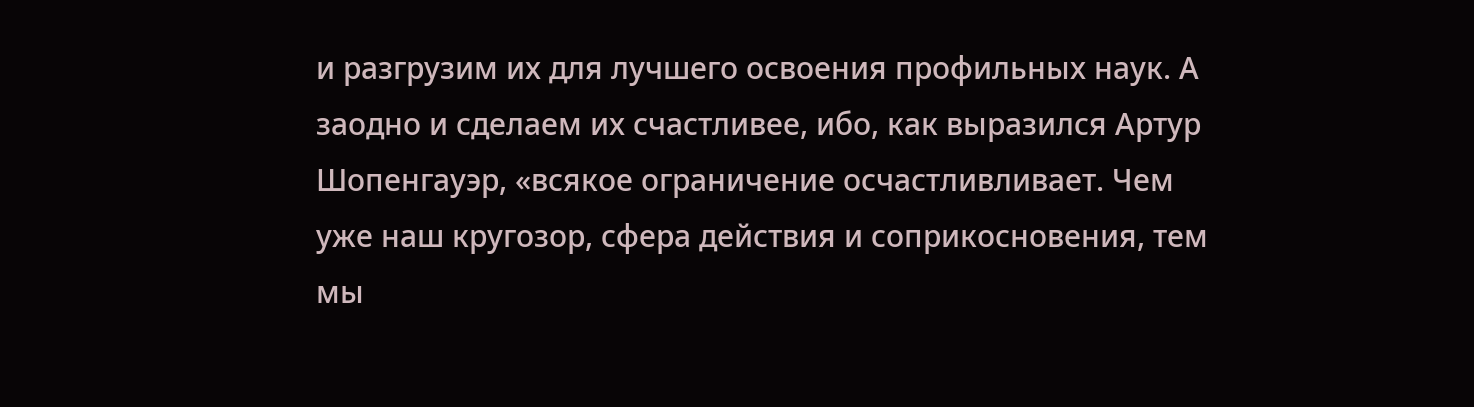и разгрузим их для лучшего освоения профильных наук. А заодно и сделаем их счастливее, ибо, как выразился Артур Шопенгауэр, «всякое ограничение осчастливливает. Чем уже наш кругозор, сфера действия и соприкосновения, тем мы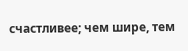счастливее; чем шире, тем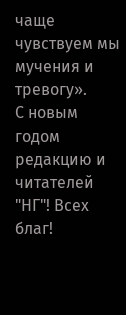чаще чувствуем мы мучения и тревогу».
С новым годом редакцию и читателей "НГ"! Всех благ!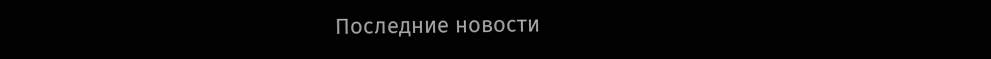Последние новости